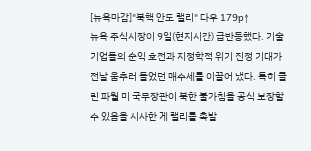[뉴욕마감]"북핵 안도 랠리" 다우 179p↑
뉴욕 주식시장이 9일(현지시간) 급반등했다. 기술기업들의 순익 호전과 지정학적 위기 진정 기대가 전날 움추러 들었던 매수세를 이끌어 냈다. 특히 콜린 파월 미 국무장관이 북한 불가침을 공식 보장할 수 있음을 시사한 게 랠리를 촉발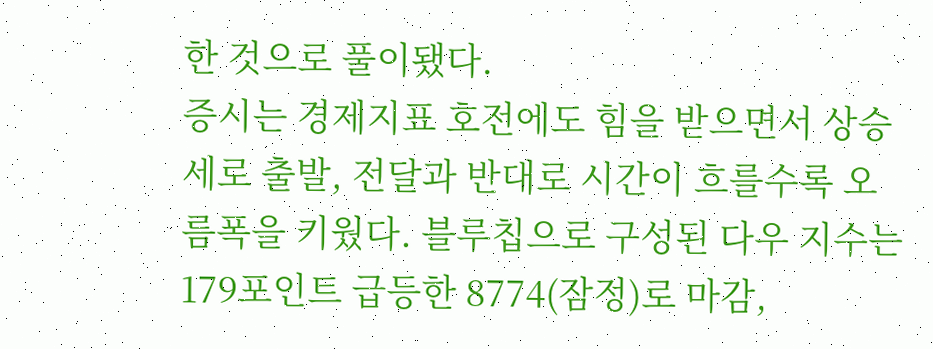한 것으로 풀이됐다.
증시는 경제지표 호전에도 힘을 받으면서 상승세로 출발, 전달과 반대로 시간이 흐를수록 오름폭을 키웠다. 블루칩으로 구성된 다우 지수는 179포인트 급등한 8774(잠정)로 마감,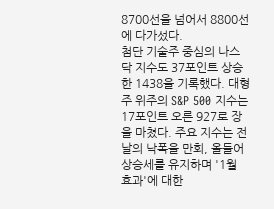8700선을 넘어서 8800선에 다가섰다.
첨단 기술주 중심의 나스닥 지수도 37포인트 상승한 1438을 기록했다. 대형주 위주의 S&P 500 지수는 17포인트 오른 927로 장을 마쳤다. 주요 지수는 전날의 낙폭을 만회, 올들어 상승세를 유지하며 '1월 효과'에 대한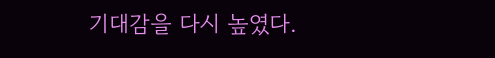기대감을 다시 높였다.